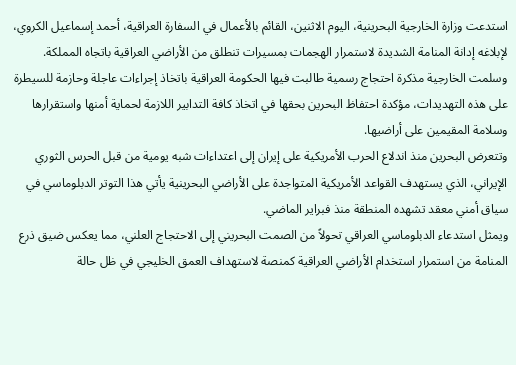استدعت وزارة الخارجية البحرينية، اليوم الاثنين، القائم بالأعمال في السفارة العراقية، أحمد إسماعيل الكروي، لإبلاغه إدانة المنامة الشديدة لاستمرار الهجمات بمسيرات تنطلق من الأراضي العراقية باتجاه المملكة.
وسلمت الخارجية مذكرة احتجاج رسمية طالبت فيها الحكومة العراقية باتخاذ إجراءات عاجلة وحازمة للسيطرة على هذه التهديدات، مؤكدة احتفاظ البحرين بحقها في اتخاذ كافة التدابير اللازمة لحماية أمنها واستقرارها وسلامة المقيمين على أراضيها.
وتتعرض البحرين منذ اندلاع الحرب الأمريكية على إيران إلى اعتداءات شبه يومية من قبل الحرس الثوري الإيراني، الذي يستهدف القواعد الأمريكية المتواجدة على الأراضي البحرينية يأتي هذا التوتر الدبلوماسي في سياق أمني معقد تشهده المنطقة منذ فبراير الماضي.
ويمثل استدعاء الدبلوماسي العراقي تحولاً من الصمت البحريني إلى الاحتجاج العلني، مما يعكس ضيق ذرع المنامة من استمرار استخدام الأراضي العراقية كمنصة لاستهداف العمق الخليجي في ظل حالة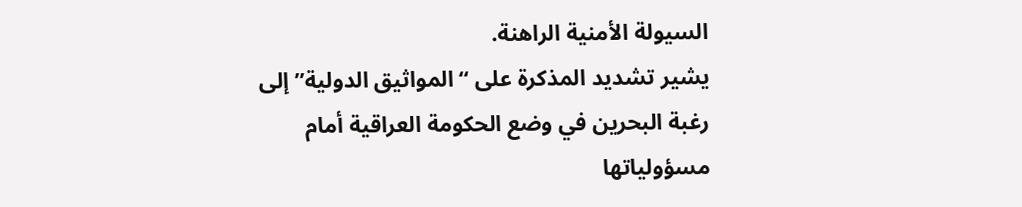السيولة الأمنية الراهنة.
يشير تشديد المذكرة على “المواثيق الدولية” إلى رغبة البحرين في وضع الحكومة العراقية أمام مسؤولياتها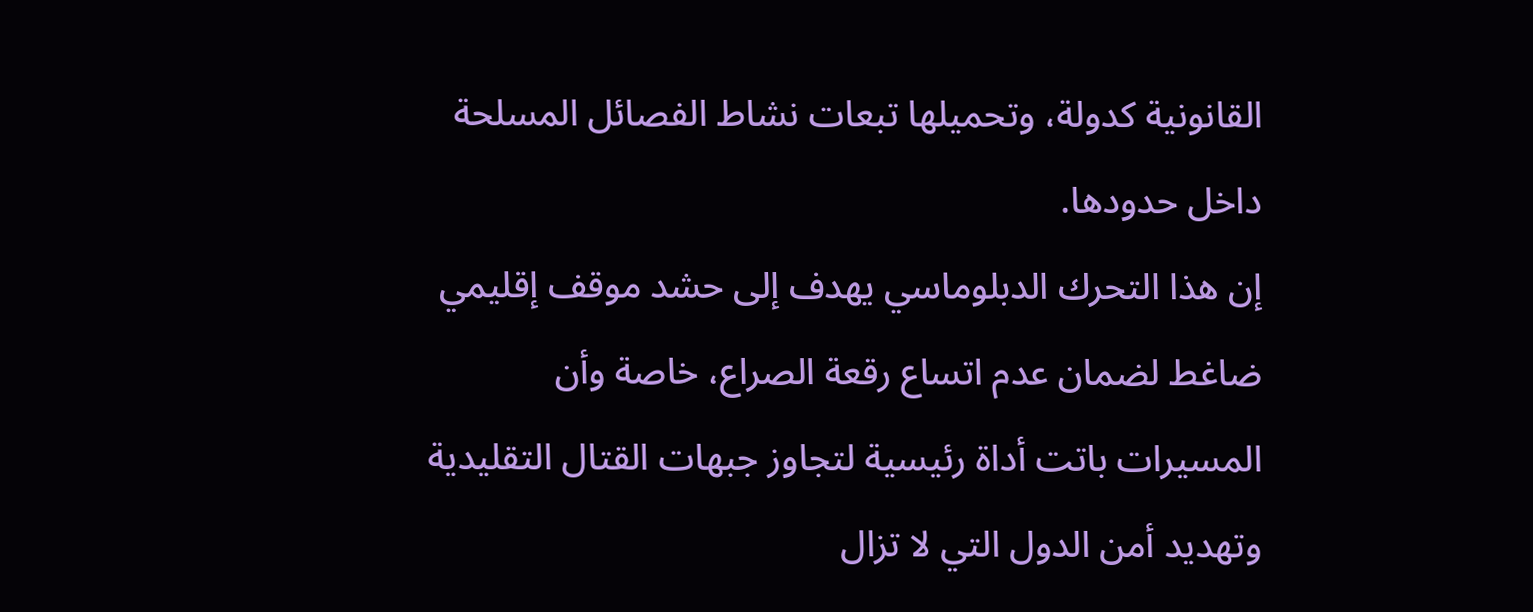القانونية كدولة، وتحميلها تبعات نشاط الفصائل المسلحة داخل حدودها.
إن هذا التحرك الدبلوماسي يهدف إلى حشد موقف إقليمي ضاغط لضمان عدم اتساع رقعة الصراع، خاصة وأن المسيرات باتت أداة رئيسية لتجاوز جبهات القتال التقليدية وتهديد أمن الدول التي لا تزال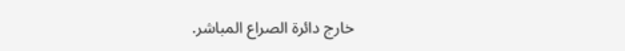خارج دائرة الصراع المباشر.